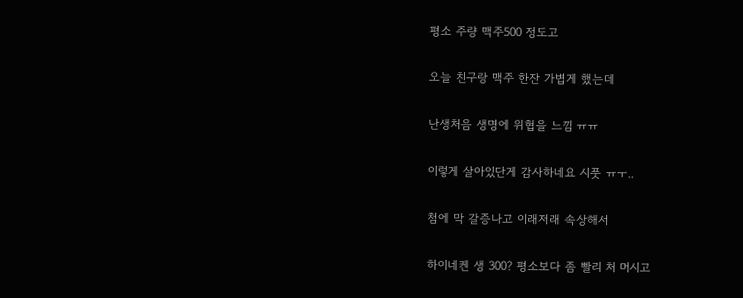평소 주량 맥주500 정도고

오늘 친구랑 맥주 한잔 가볍게 했는데

난생처음 생명에 위협을 느낌 ㅠㅠ

이렇게 살아있단게 감사하네요 시풋 ㅠㅜ..

첨에 막 갈증나고 이래저래 속상해서

하이네켄 생 300? 평소보다 좀 빨리 처 머시고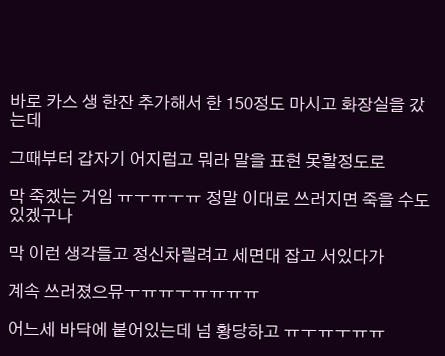바로 카스 생 한잔 추가해서 한 150정도 마시고 화장실을 갔는데

그때부터 갑자기 어지럽고 뭐라 말을 표현 못할정도로

막 죽겠는 거임 ㅠㅜㅠㅜㅠ 정말 이대로 쓰러지면 죽을 수도 있겠구나

막 이런 생각들고 정신차릴려고 세면대 잡고 서있다가

계속 쓰러졌으뮤ㅜㅠㅠㅜㅠㅠㅠㅠ

어느세 바닥에 붙어있는데 넘 황당하고 ㅠㅜㅠㅜㅠㅠ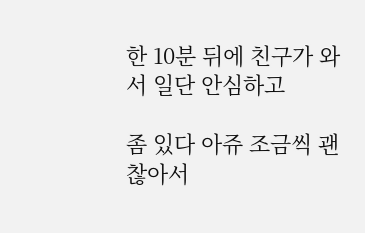한 10분 뒤에 친구가 와서 일단 안심하고

좀 있다 아쥬 조금씩 괜찮아서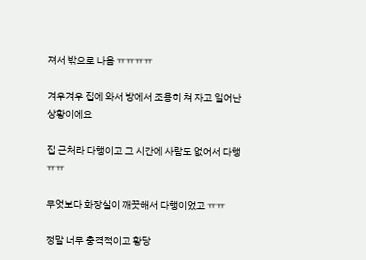져서 밖으로 나옴 ㅠㅠㅠㅠ

겨우겨우 집에 와서 방에서 조용히 쳐 자고 일어난 상황이에요

집 근처라 다행이고 그 시간에 사람도 없어서 다행 ㅠㅠ

무엇보다 화장실이 깨끗해서 다행이었고 ㅠㅠ

정말 너무 충격적이고 황당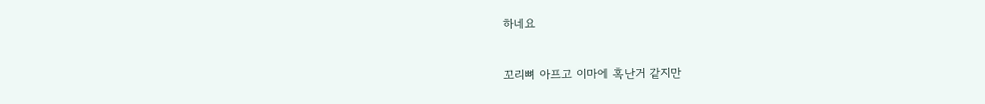하네요

꼬리뼈 아프고 이마에 혹난거 같지만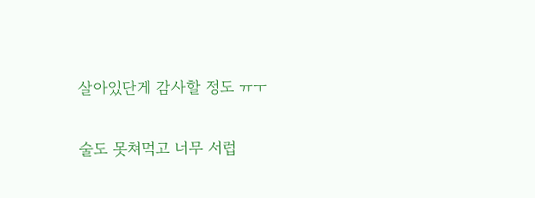살아있단게 감사할 정도 ㅠㅜ

술도 못쳐먹고 너무 서럽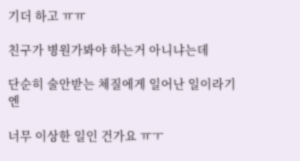기더 하고 ㅠㅠ

친구가 병원가봐야 하는거 아니냐는데

단순히 술안받는 체질에게 일어난 일이라기엔

너무 이상한 일인 건가요 ㅠㅜ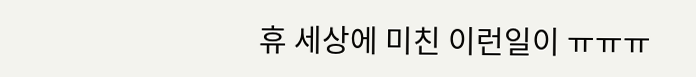휴 세상에 미친 이런일이 ㅠㅠㅠ